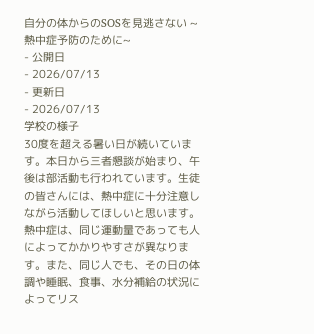自分の体からのSOSを見逃さない ~熱中症予防のために~
- 公開日
- 2026/07/13
- 更新日
- 2026/07/13
学校の様子
30度を超える暑い日が続いています。本日から三者懇談が始まり、午後は部活動も行われています。生徒の皆さんには、熱中症に十分注意しながら活動してほしいと思います。熱中症は、同じ運動量であっても人によってかかりやすさが異なります。また、同じ人でも、その日の体調や睡眠、食事、水分補給の状況によってリス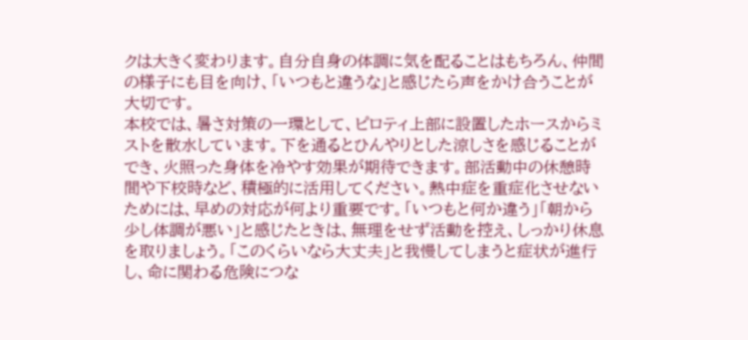クは大きく変わります。自分自身の体調に気を配ることはもちろん、仲間の様子にも目を向け、「いつもと違うな」と感じたら声をかけ合うことが大切です。
本校では、暑さ対策の一環として、ピロティ上部に設置したホースからミストを散水しています。下を通るとひんやりとした涼しさを感じることができ、火照った身体を冷やす効果が期待できます。部活動中の休憩時間や下校時など、積極的に活用してください。熱中症を重症化させないためには、早めの対応が何より重要です。「いつもと何か違う」「朝から少し体調が悪い」と感じたときは、無理をせず活動を控え、しっかり休息を取りましょう。「このくらいなら大丈夫」と我慢してしまうと症状が進行し、命に関わる危険につな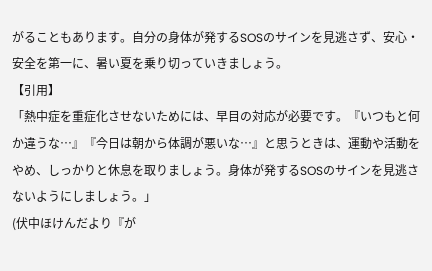がることもあります。自分の身体が発するSOSのサインを見逃さず、安心・安全を第一に、暑い夏を乗り切っていきましょう。
【引用】
「熱中症を重症化させないためには、早目の対応が必要です。『いつもと何か違うな…』『今日は朝から体調が悪いな…』と思うときは、運動や活動をやめ、しっかりと休息を取りましょう。身体が発するSOSのサインを見逃さないようにしましょう。」
(伏中ほけんだより『が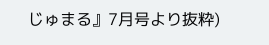じゅまる』7月号より抜粋)